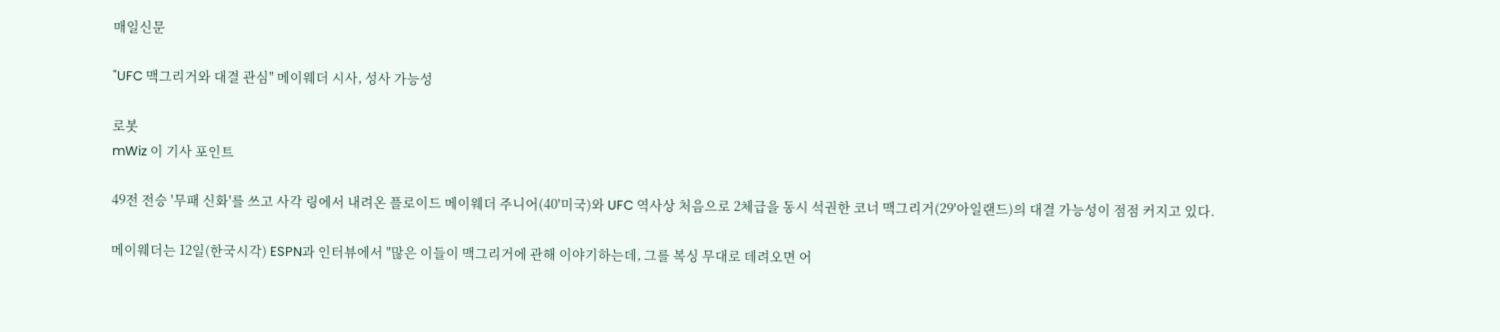매일신문

"UFC 맥그리거와 대결 관심" 메이웨더 시사, 성사 가능성

로봇
mWiz 이 기사 포인트

49전 전승 '무패 신화'를 쓰고 사각 링에서 내려온 플로이드 메이웨더 주니어(40'미국)와 UFC 역사상 처음으로 2체급을 동시 석권한 코너 맥그리거(29'아일랜드)의 대결 가능성이 점점 커지고 있다.

메이웨더는 12일(한국시각) ESPN과 인터뷰에서 "많은 이들이 맥그리거에 관해 이야기하는데, 그를 복싱 무대로 데려오면 어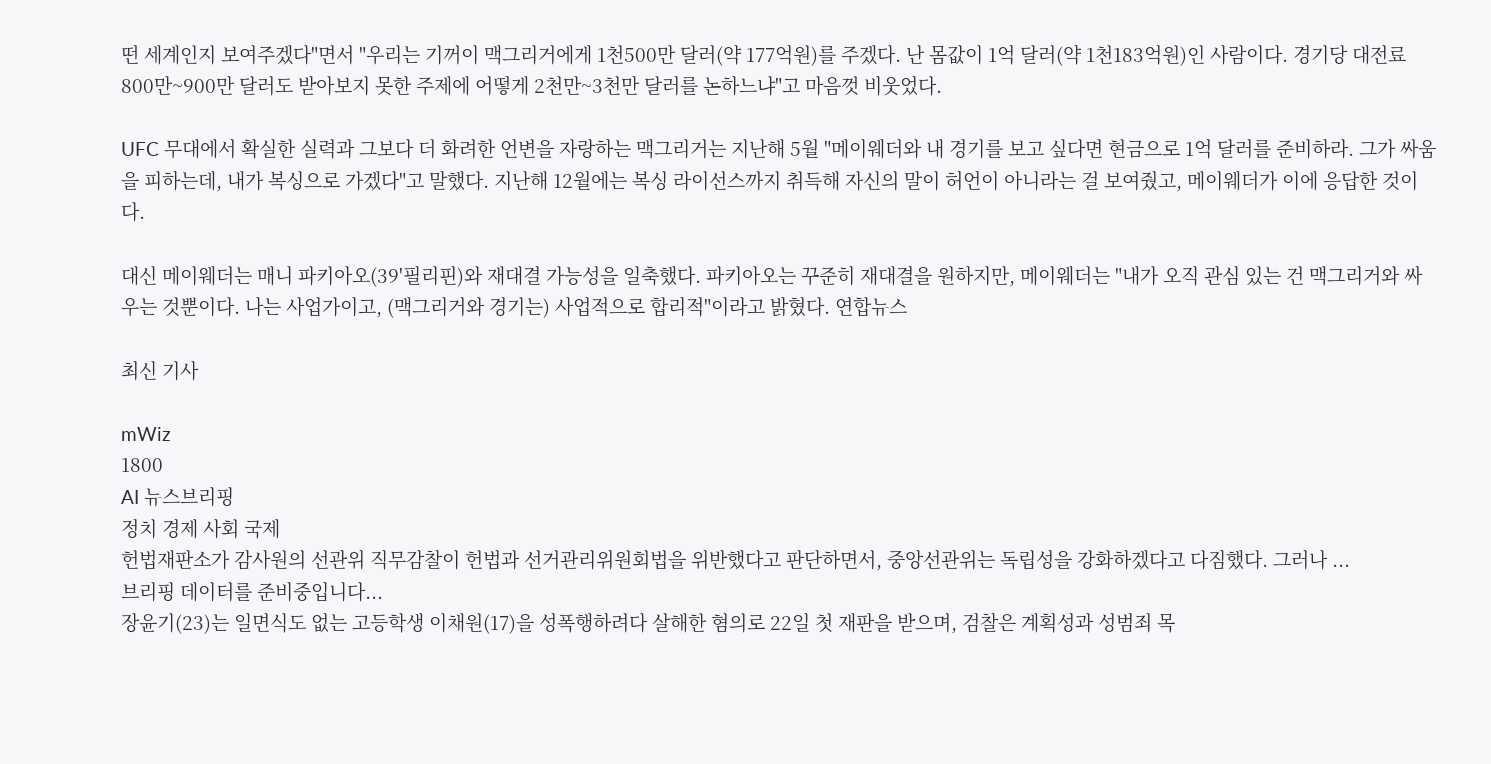떤 세계인지 보여주겠다"면서 "우리는 기꺼이 맥그리거에게 1천500만 달러(약 177억원)를 주겠다. 난 몸값이 1억 달러(약 1천183억원)인 사람이다. 경기당 대전료 800만~900만 달러도 받아보지 못한 주제에 어떻게 2천만~3천만 달러를 논하느냐"고 마음껏 비웃었다.

UFC 무대에서 확실한 실력과 그보다 더 화려한 언변을 자랑하는 맥그리거는 지난해 5월 "메이웨더와 내 경기를 보고 싶다면 현금으로 1억 달러를 준비하라. 그가 싸움을 피하는데, 내가 복싱으로 가겠다"고 말했다. 지난해 12월에는 복싱 라이선스까지 취득해 자신의 말이 허언이 아니라는 걸 보여줬고, 메이웨더가 이에 응답한 것이다.

대신 메이웨더는 매니 파키아오(39'필리핀)와 재대결 가능성을 일축했다. 파키아오는 꾸준히 재대결을 원하지만, 메이웨더는 "내가 오직 관심 있는 건 맥그리거와 싸우는 것뿐이다. 나는 사업가이고, (맥그리거와 경기는) 사업적으로 합리적"이라고 밝혔다. 연합뉴스

최신 기사

mWiz
1800
AI 뉴스브리핑
정치 경제 사회 국제
헌법재판소가 감사원의 선관위 직무감찰이 헌법과 선거관리위원회법을 위반했다고 판단하면서, 중앙선관위는 독립성을 강화하겠다고 다짐했다. 그러나 ...
브리핑 데이터를 준비중입니다...
장윤기(23)는 일면식도 없는 고등학생 이채원(17)을 성폭행하려다 살해한 혐의로 22일 첫 재판을 받으며, 검찰은 계획성과 성범죄 목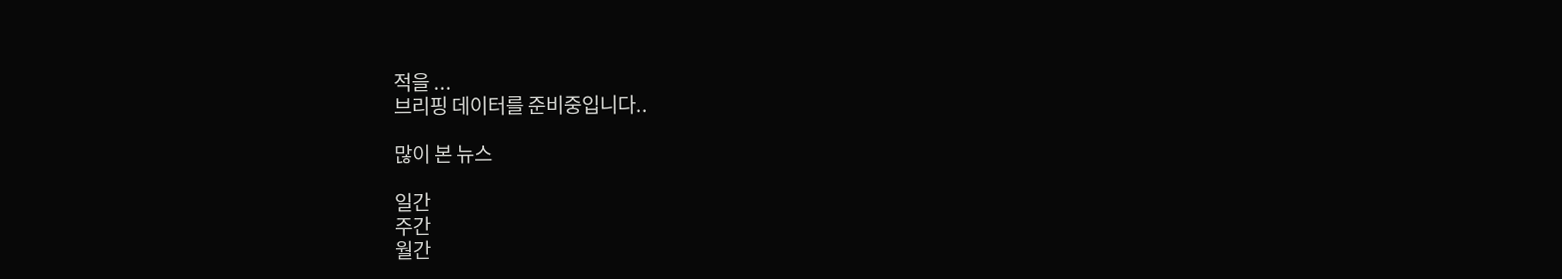적을 ...
브리핑 데이터를 준비중입니다..

많이 본 뉴스

일간
주간
월간